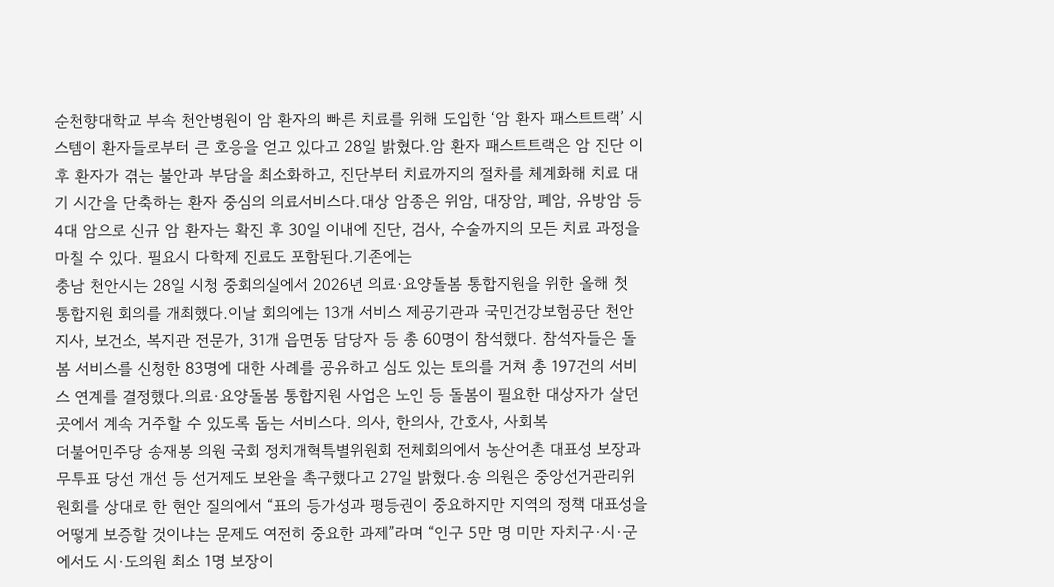순천향대학교 부속 천안병원이 암 환자의 빠른 치료를 위해 도입한 ‘암 환자 패스트트랙’ 시스템이 환자들로부터 큰 호응을 얻고 있다고 28일 밝혔다.암 환자 패스트트랙은 암 진단 이후 환자가 겪는 불안과 부담을 최소화하고, 진단부터 치료까지의 절차를 체계화해 치료 대기 시간을 단축하는 환자 중심의 의료서비스다.대상 암종은 위암, 대장암, 폐암, 유방암 등 4대 암으로 신규 암 환자는 확진 후 30일 이내에 진단, 검사, 수술까지의 모든 치료 과정을 마칠 수 있다. 필요시 다학제 진료도 포함된다.기존에는
충남 천안시는 28일 시청 중회의실에서 2026년 의료·요양돌봄 통합지원을 위한 올해 첫 통합지원 회의를 개최했다.이날 회의에는 13개 서비스 제공기관과 국민건강보험공단 천안지사, 보건소, 복지관 전문가, 31개 읍면동 담당자 등 총 60명이 참석했다. 참석자들은 돌봄 서비스를 신청한 83명에 대한 사례를 공유하고 심도 있는 토의를 거쳐 총 197건의 서비스 연계를 결정했다.의료·요양돌봄 통합지원 사업은 노인 등 돌봄이 필요한 대상자가 살던 곳에서 계속 거주할 수 있도록 돕는 서비스다. 의사, 한의사, 간호사, 사회복
더불어민주당 송재봉 의원 국회 정치개혁특별위원회 전체회의에서 농산어촌 대표성 보장과 무투표 당선 개선 등 선거제도 보완을 촉구했다고 27일 밝혔다.송 의원은 중앙선거관리위원회를 상대로 한 현안 질의에서 “표의 등가성과 평등권이 중요하지만 지역의 정책 대표성을 어떻게 보증할 것이냐는 문제도 여전히 중요한 과제”라며 “인구 5만 명 미만 자치구·시·군에서도 시·도의원 최소 1명 보장이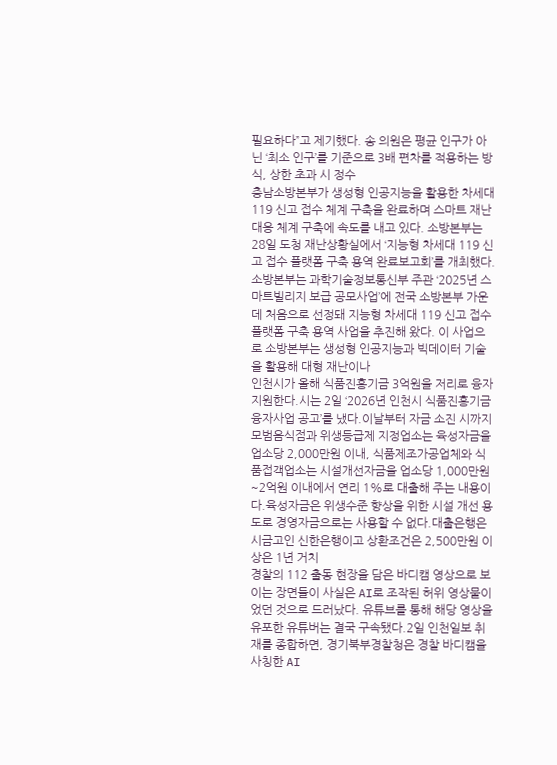필요하다”고 제기했다. 송 의원은 평균 인구가 아닌 ‘최소 인구’를 기준으로 3배 편차를 적용하는 방식, 상한 초과 시 정수
충남소방본부가 생성형 인공지능을 활용한 차세대 119 신고 접수 체계 구축을 완료하며 스마트 재난 대응 체계 구축에 속도를 내고 있다. 소방본부는 28일 도청 재난상황실에서 ‘지능형 차세대 119 신고 접수 플랫폼 구축 용역 완료보고회’를 개최했다. 소방본부는 과학기술정보통신부 주관 ‘2025년 스마트빌리지 보급 공모사업’에 전국 소방본부 가운데 처음으로 선정돼 지능형 차세대 119 신고 접수 플랫폼 구축 용역 사업을 추진해 왔다. 이 사업으로 소방본부는 생성형 인공지능과 빅데이터 기술을 활용해 대형 재난이나
인천시가 올해 식품진흥기금 3억원을 저리로 융자 지원한다.시는 2일 ‘2026년 인천시 식품진흥기금 융자사업 공고’를 냈다.이날부터 자금 소진 시까지 모범음식점과 위생등급제 지정업소는 육성자금을 업소당 2,000만원 이내, 식품제조가공업체와 식품접객업소는 시설개선자금을 업소당 1,000만원~2억원 이내에서 연리 1%로 대출해 주는 내용이다.육성자금은 위생수준 향상을 위한 시설 개선 용도로 경영자금으로는 사용할 수 없다.대출은행은 시금고인 신한은행이고 상환조건은 2,500만원 이상은 1년 거치
경찰의 112 출동 현장을 담은 바디캠 영상으로 보이는 장면들이 사실은 AI로 조작된 허위 영상물이었던 것으로 드러났다. 유튜브를 통해 해당 영상을 유포한 유튜버는 결국 구속됐다.2일 인천일보 취재를 종합하면, 경기북부경찰청은 경찰 바디캠을 사칭한 AI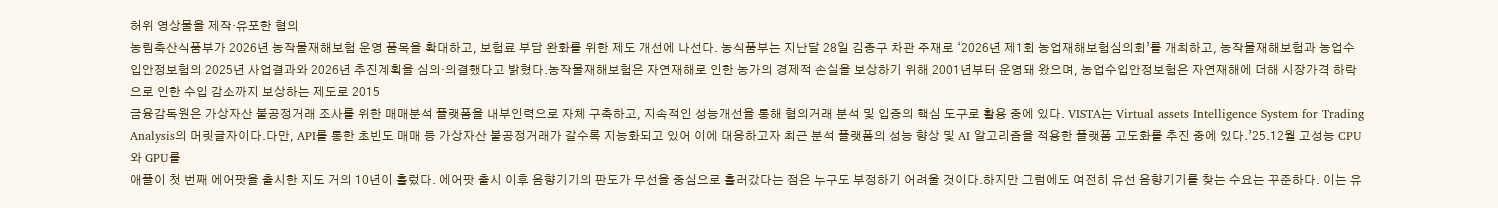허위 영상물을 제작·유포한 혐의
농림축산식품부가 2026년 농작물재해보험 운영 품목을 확대하고, 보험료 부담 완화를 위한 제도 개선에 나선다. 농식품부는 지난달 28일 김종구 차관 주재로 ‘2026년 제1회 농업재해보험심의회’를 개최하고, 농작물재해보험과 농업수입안정보험의 2025년 사업결과와 2026년 추진계획을 심의·의결했다고 밝혔다.농작물재해보험은 자연재해로 인한 농가의 경제적 손실을 보상하기 위해 2001년부터 운영돼 왔으며, 농업수입안정보험은 자연재해에 더해 시장가격 하락으로 인한 수입 감소까지 보상하는 제도로 2015
금융감독원은 가상자산 불공정거래 조사를 위한 매매분석 플랫폼을 내부인력으로 자체 구축하고, 지속적인 성능개선을 통해 혐의거래 분석 및 입증의 핵심 도구로 활용 중에 있다. VISTA는 Virtual assets Intelligence System for Trading Analysis의 머릿글자이다.다만, API를 통한 초빈도 매매 등 가상자산 불공정거래가 갈수록 지능화되고 있어 이에 대응하고자 최근 분석 플랫폼의 성능 향상 및 AI 알고리즘을 적용한 플랫폼 고도화를 추진 중에 있다.’25.12월 고성능 CPU와 GPU를
애플이 첫 번째 에어팟을 출시한 지도 거의 10년이 흘렀다. 에어팟 출시 이후 음향기기의 판도가 무선을 중심으로 흘러갔다는 점은 누구도 부정하기 어려울 것이다.하지만 그럼에도 여전히 유선 음향기기를 찾는 수요는 꾸준하다. 이는 유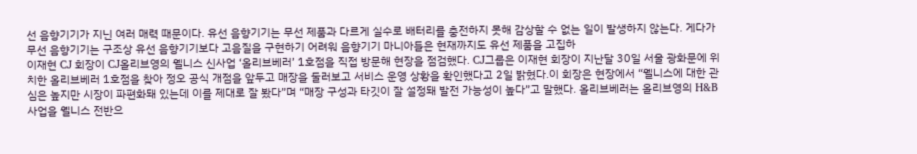선 음향기기가 지닌 여러 매력 때문이다. 유선 음향기기는 무선 제품과 다르게 실수로 배터리를 충전하지 못해 감상할 수 없는 일이 발생하지 않는다. 게다가 무선 음향기기는 구조상 유선 음향기기보다 고음질을 구현하기 어려워 음향기기 마니아들은 현재까지도 유선 제품을 고집하
이재현 CJ 회장이 CJ올리브영의 웰니스 신사업 ‘올리브베러’ 1호점을 직접 방문해 현장을 점검했다. CJ그룹은 이재현 회장이 지난달 30일 서울 광화문에 위치한 올리브베러 1호점을 찾아 정오 공식 개점을 앞두고 매장을 둘러보고 서비스 운영 상황을 확인했다고 2일 밝혔다.이 회장은 현장에서 “웰니스에 대한 관심은 높지만 시장이 파편화돼 있는데 이를 제대로 잘 봤다”며 “매장 구성과 타깃이 잘 설정돼 발전 가능성이 높다”고 말했다. 올리브베러는 올리브영의 H&B 사업을 웰니스 전반으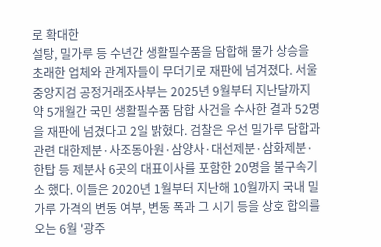로 확대한
설탕, 밀가루 등 수년간 생활필수품을 담합해 물가 상승을 초래한 업체와 관계자들이 무더기로 재판에 넘겨졌다. 서울중앙지검 공정거래조사부는 2025년 9월부터 지난달까지 약 5개월간 국민 생활필수품 담합 사건을 수사한 결과 52명을 재판에 넘겼다고 2일 밝혔다. 검찰은 우선 밀가루 담합과 관련 대한제분·사조동아원·삼양사·대선제분·삼화제분·한탑 등 제분사 6곳의 대표이사를 포함한 20명을 불구속기소 했다. 이들은 2020년 1월부터 지난해 10월까지 국내 밀가루 가격의 변동 여부, 변동 폭과 그 시기 등을 상호 합의를
오는 6월 '광주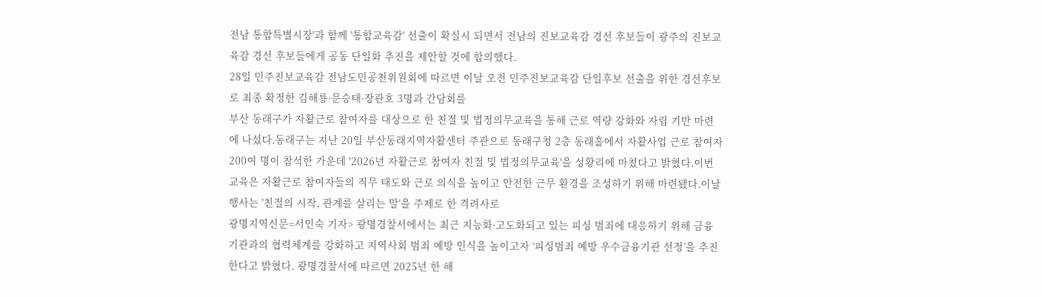전남 통합특별시장'과 함께 '통합교육감' 선출이 확실시 되면서 전남의 진보교육감 경선 후보들이 광주의 진보교육감 경선 후보들에게 공동 단일화 추진을 제안할 것에 합의했다.
28일 민주진보교육감 전남도민공천위원회에 따르면 이날 오전 민주진보교육감 단일후보 선출을 위한 경선후보로 최종 확정한 김해룡·문승태·장관호 3명과 간담회를
부산 동래구가 자활근로 참여자를 대상으로 한 친절 및 법정의무교육을 통해 근로 역량 강화와 자립 기반 마련에 나섰다.동래구는 지난 20일 부산동래지역자활센터 주관으로 동래구청 2층 동래홀에서 자활사업 근로 참여자 200여 명이 참석한 가운데 '2026년 자활근로 참여자 친절 및 법정의무교육'을 성황리에 마쳤다고 밝혔다.이번 교육은 자활근로 참여자들의 직무 태도와 근로 의식을 높이고 안전한 근무 환경을 조성하기 위해 마련됐다.이날 행사는 '친절의 시작, 관계를 살리는 말'을 주제로 한 격려사로
광명지역신문=서인숙 기자> 광명경찰서에서는 최근 지능화·고도화되고 있는 피싱 범죄에 대응하기 위해 금융기관과의 협력체계를 강화하고 지역사회 범죄 예방 인식을 높이고자 ‘피싱범죄 예방 우수금융기관 선정’을 추진한다고 밝혔다. 광명경찰서에 따르면 2025년 한 해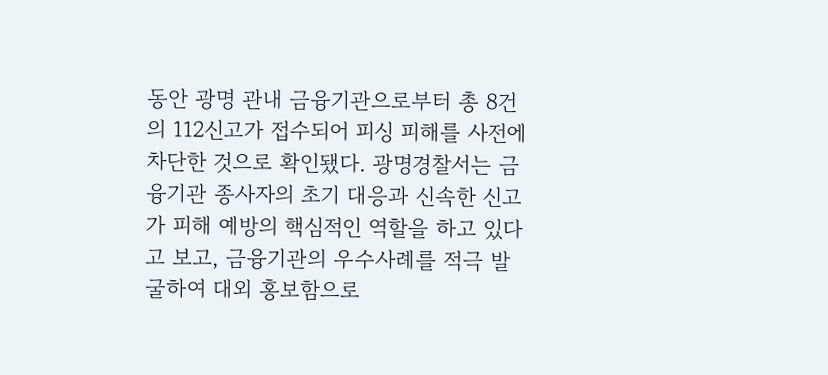동안 광명 관내 금융기관으로부터 총 8건의 112신고가 접수되어 피싱 피해를 사전에 차단한 것으로 확인됐다. 광명경찰서는 금융기관 종사자의 초기 대응과 신속한 신고가 피해 예방의 핵심적인 역할을 하고 있다고 보고, 금융기관의 우수사례를 적극 발굴하여 대외 홍보함으로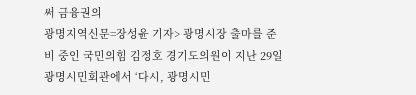써 금융권의
광명지역신문=장성윤 기자> 광명시장 출마를 준비 중인 국민의힘 김정호 경기도의원이 지난 29일 광명시민회관에서 ‘다시, 광명시민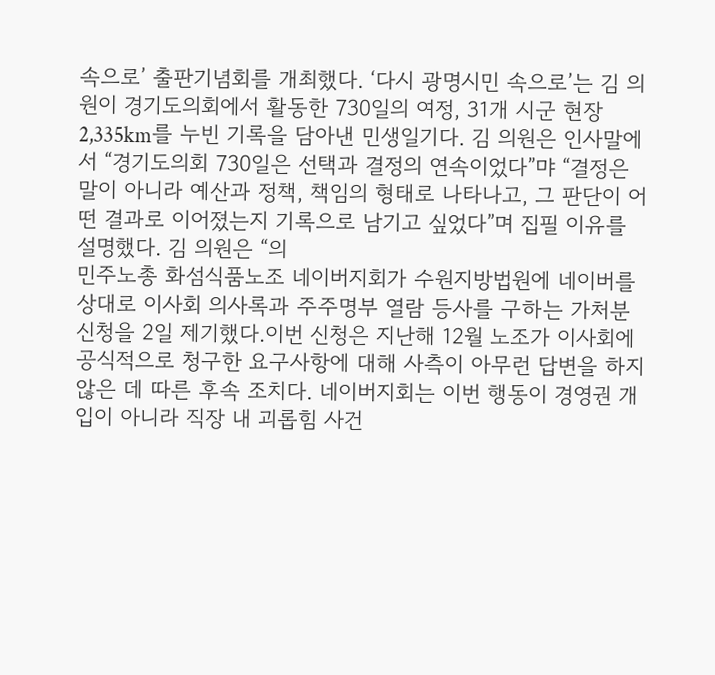속으로’ 출판기념회를 개최했다. ‘다시 광명시민 속으로’는 김 의원이 경기도의회에서 활동한 730일의 여정, 31개 시군 현장 2,335km를 누빈 기록을 담아낸 민생일기다. 김 의원은 인사말에서 “경기도의회 730일은 선택과 결정의 연속이었다”먀 “결정은 말이 아니라 예산과 정책, 책임의 형태로 나타나고, 그 판단이 어떤 결과로 이어졌는지 기록으로 남기고 싶었다”며 집필 이유를 설명했다. 김 의원은 “의
민주노총 화섬식품노조 네이버지회가 수원지방법원에 네이버를 상대로 이사회 의사록과 주주명부 열람 등사를 구하는 가처분 신청을 2일 제기했다.이번 신청은 지난해 12월 노조가 이사회에 공식적으로 청구한 요구사항에 대해 사측이 아무런 답변을 하지 않은 데 따른 후속 조치다. 네이버지회는 이번 행동이 경영권 개입이 아니라 직장 내 괴롭힘 사건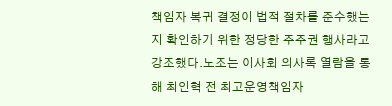책임자 복귀 결정이 법적 절차를 준수했는지 확인하기 위한 정당한 주주권 행사라고 강조했다.노조는 이사회 의사록 열람을 통해 최인혁 전 최고운영책임자